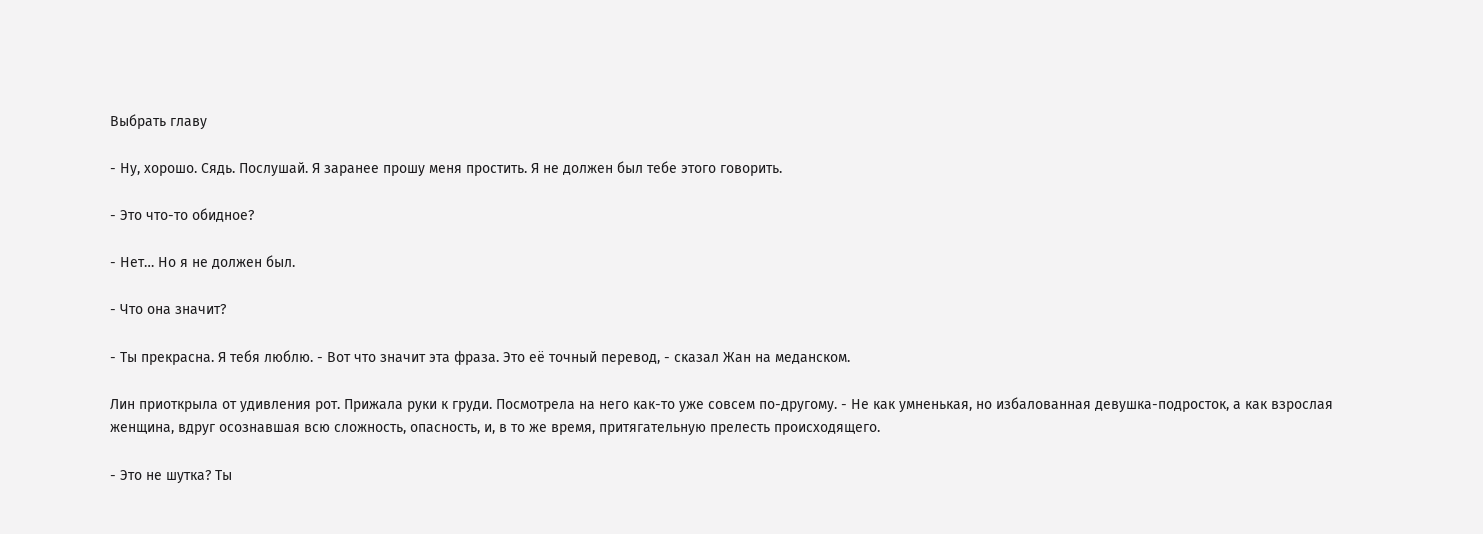Выбрать главу

- Ну, хорошо. Сядь. Послушай. Я заранее прошу меня простить. Я не должен был тебе этого говорить.

- Это что-то обидное?

- Нет… Но я не должен был.

- Что она значит?

- Ты прекрасна. Я тебя люблю. - Вот что значит эта фраза. Это её точный перевод, - сказал Жан на меданском.

Лин приоткрыла от удивления рот. Прижала руки к груди. Посмотрела на него как-то уже совсем по-другому. - Не как умненькая, но избалованная девушка-подросток, а как взрослая женщина, вдруг осознавшая всю сложность, опасность, и, в то же время, притягательную прелесть происходящего.

- Это не шутка? Ты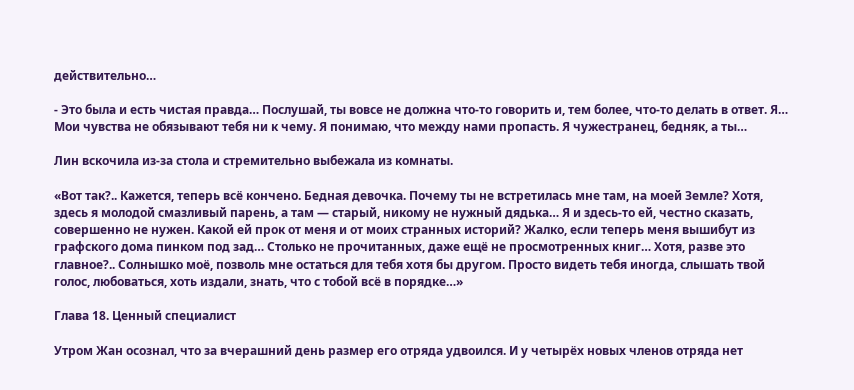действительно…

- Это была и есть чистая правда… Послушай, ты вовсе не должна что-то говорить и, тем более, что-то делать в ответ. Я… Мои чувства не обязывают тебя ни к чему. Я понимаю, что между нами пропасть. Я чужестранец, бедняк, а ты…

Лин вскочила из-за стола и стремительно выбежала из комнаты.

«Вот так?.. Кажется, теперь всё кончено. Бедная девочка. Почему ты не встретилась мне там, на моей Земле? Хотя, здесь я молодой смазливый парень, а там — старый, никому не нужный дядька… Я и здесь-то ей, честно сказать, совершенно не нужен. Какой ей прок от меня и от моих странных историй? Жалко, если теперь меня вышибут из графского дома пинком под зад… Столько не прочитанных, даже ещё не просмотренных книг… Хотя, разве это главное?.. Солнышко моё, позволь мне остаться для тебя хотя бы другом. Просто видеть тебя иногда, слышать твой голос, любоваться, хоть издали, знать, что с тобой всё в порядке…»

Глава 18. Ценный специалист

Утром Жан осознал, что за вчерашний день размер его отряда удвоился. И у четырёх новых членов отряда нет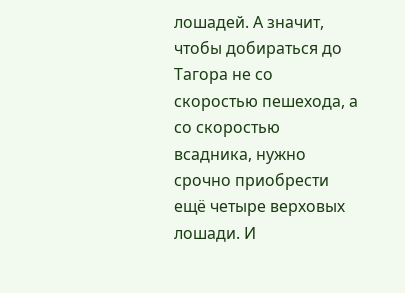лошадей. А значит, чтобы добираться до Тагора не со скоростью пешехода, а со скоростью всадника, нужно срочно приобрести ещё четыре верховых лошади. И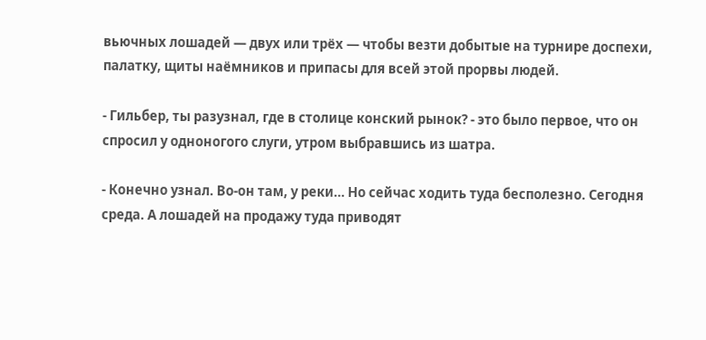вьючных лошадей — двух или трёх — чтобы везти добытые на турнире доспехи, палатку, щиты наёмников и припасы для всей этой прорвы людей.

- Гильбер, ты разузнал, где в столице конский рынок? - это было первое, что он спросил у одноногого слуги, утром выбравшись из шатра.

- Конечно узнал. Во-он там, у реки… Но сейчас ходить туда бесполезно. Сегодня среда. А лошадей на продажу туда приводят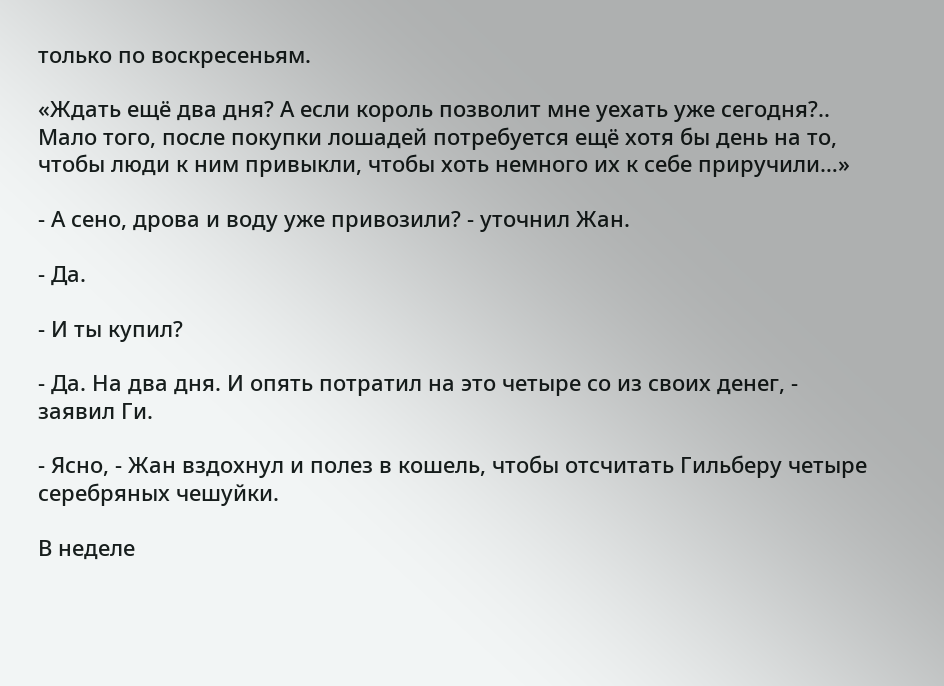только по воскресеньям.

«Ждать ещё два дня? А если король позволит мне уехать уже сегодня?.. Мало того, после покупки лошадей потребуется ещё хотя бы день на то, чтобы люди к ним привыкли, чтобы хоть немного их к себе приручили…»

- А сено, дрова и воду уже привозили? - уточнил Жан.

- Да.

- И ты купил?

- Да. На два дня. И опять потратил на это четыре со из своих денег, - заявил Ги.

- Ясно, - Жан вздохнул и полез в кошель, чтобы отсчитать Гильберу четыре серебряных чешуйки.

В неделе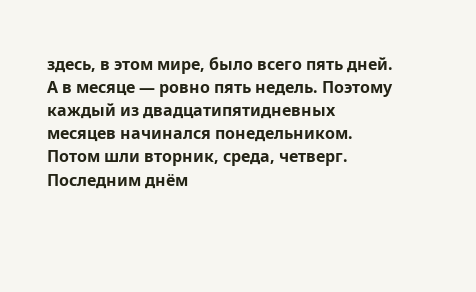здесь, в этом мире, было всего пять дней. А в месяце — ровно пять недель. Поэтому каждый из двадцатипятидневных месяцев начинался понедельником. Потом шли вторник, среда, четверг. Последним днём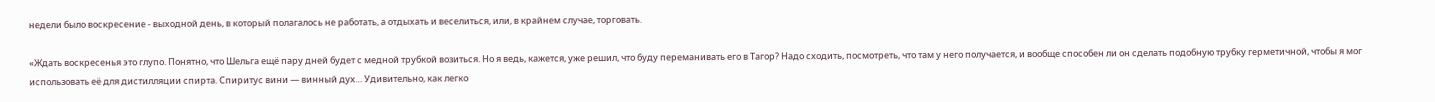недели было воскресение - выходной день, в который полагалось не работать, а отдыхать и веселиться, или, в крайнем случае, торговать.

«Ждать воскресенья это глупо. Понятно, что Шельга ещё пару дней будет с медной трубкой возиться. Но я ведь, кажется, уже решил, что буду переманивать его в Тагор? Надо сходить, посмотреть, что там у него получается, и вообще способен ли он сделать подобную трубку герметичной, чтобы я мог использовать её для дистилляции спирта. Спиритус вини — винный дух… Удивительно, как легко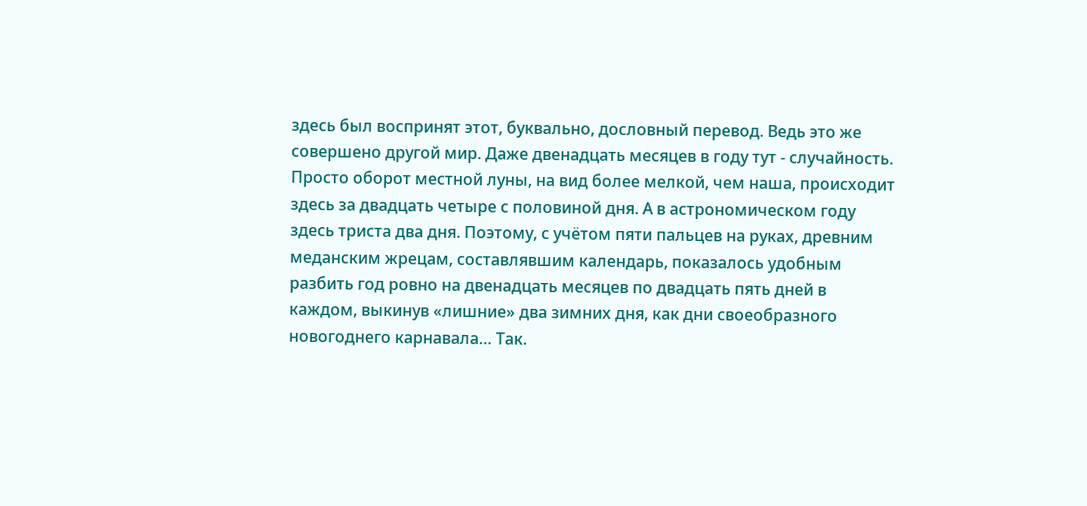здесь был воспринят этот, буквально, дословный перевод. Ведь это же совершено другой мир. Даже двенадцать месяцев в году тут - случайность. Просто оборот местной луны, на вид более мелкой, чем наша, происходит здесь за двадцать четыре с половиной дня. А в астрономическом году здесь триста два дня. Поэтому, с учётом пяти пальцев на руках, древним меданским жрецам, составлявшим календарь, показалось удобным разбить год ровно на двенадцать месяцев по двадцать пять дней в каждом, выкинув «лишние» два зимних дня, как дни своеобразного новогоднего карнавала… Так.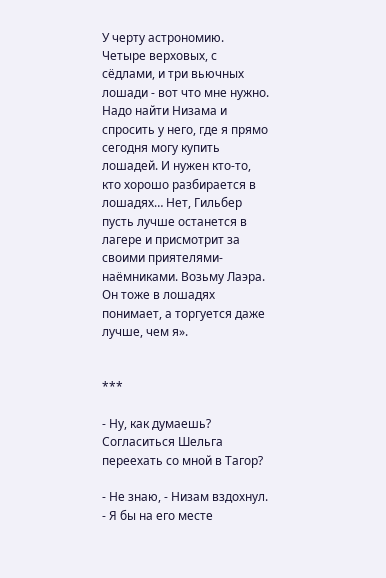У черту астрономию. Четыре верховых, с сёдлами, и три вьючных лошади - вот что мне нужно. Надо найти Низама и спросить у него, где я прямо сегодня могу купить лошадей. И нужен кто-то, кто хорошо разбирается в лошадях… Нет, Гильбер пусть лучше останется в лагере и присмотрит за своими приятелями-наёмниками. Возьму Лаэра. Он тоже в лошадях понимает, а торгуется даже лучше, чем я».


***

- Ну, как думаешь? Согласиться Шельга переехать со мной в Тагор?

- Не знаю, - Низам вздохнул. - Я бы на его месте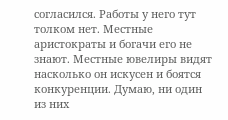согласился. Работы у него тут толком нет. Местные аристократы и богачи его не знают. Местные ювелиры видят насколько он искусен и боятся конкуренции. Думаю, ни один из них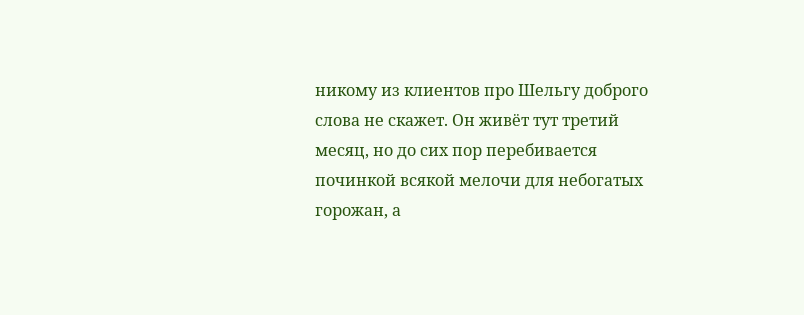никому из клиентов про Шельгу доброго слова не скажет. Он живёт тут третий месяц, но до сих пор перебивается починкой всякой мелочи для небогатых горожан, а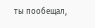ты пообещал,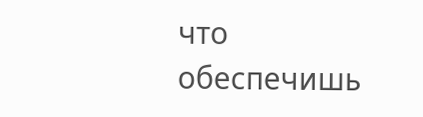что обеспечишь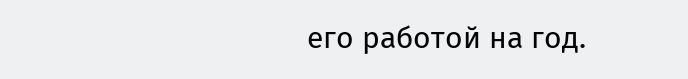его работой на год.